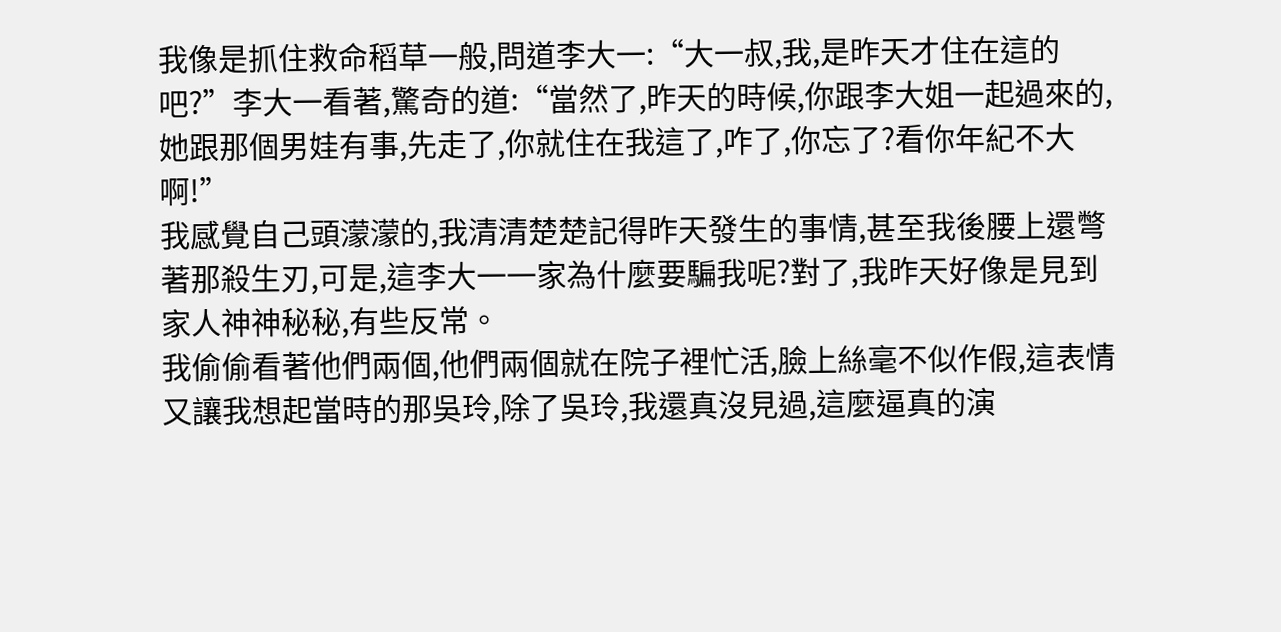我像是抓住救命稻草一般,問道李大一:“大一叔,我,是昨天才住在這的吧?”李大一看著,驚奇的道:“當然了,昨天的時候,你跟李大姐一起過來的,她跟那個男娃有事,先走了,你就住在我這了,咋了,你忘了?看你年紀不大啊!”
我感覺自己頭濛濛的,我清清楚楚記得昨天發生的事情,甚至我後腰上還彆著那殺生刃,可是,這李大一一家為什麼要騙我呢?對了,我昨天好像是見到家人神神秘秘,有些反常。
我偷偷看著他們兩個,他們兩個就在院子裡忙活,臉上絲毫不似作假,這表情又讓我想起當時的那吳玲,除了吳玲,我還真沒見過,這麼逼真的演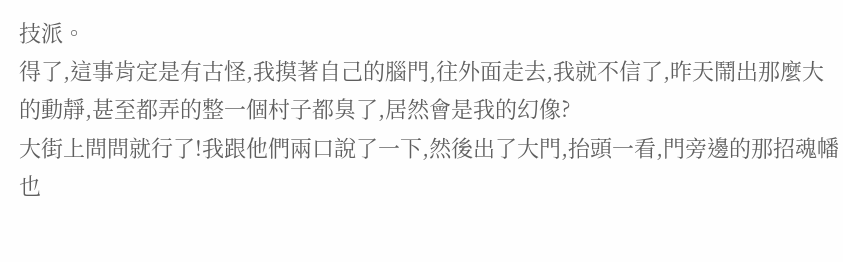技派。
得了,這事肯定是有古怪,我摸著自己的腦門,往外面走去,我就不信了,昨天鬧出那麼大的動靜,甚至都弄的整一個村子都臭了,居然會是我的幻像?
大街上問問就行了!我跟他們兩口說了一下,然後出了大門,抬頭一看,門旁邊的那招魂幡也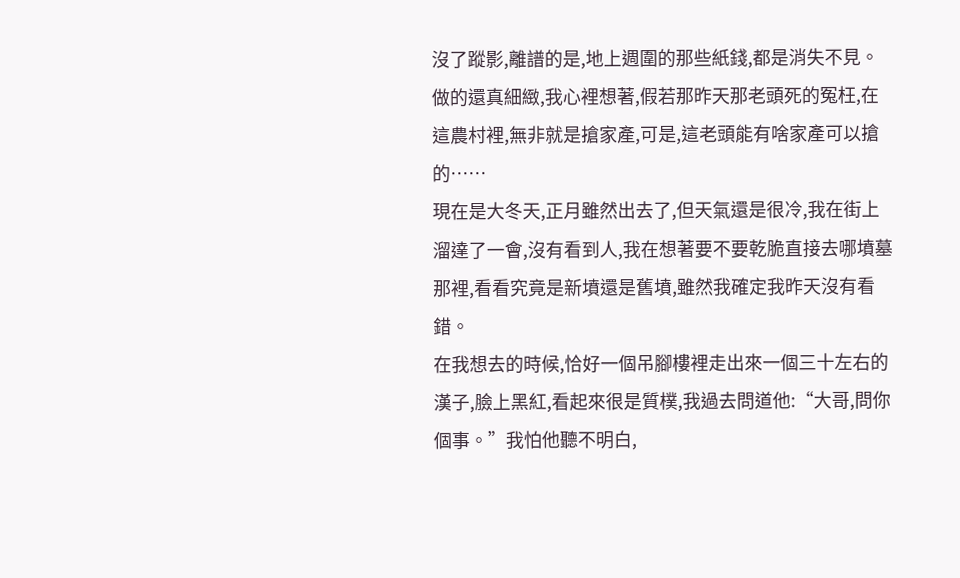沒了蹤影,離譜的是,地上週圍的那些紙錢,都是消失不見。
做的還真細緻,我心裡想著,假若那昨天那老頭死的冤枉,在這農村裡,無非就是搶家產,可是,這老頭能有啥家產可以搶的……
現在是大冬天,正月雖然出去了,但天氣還是很冷,我在街上溜達了一會,沒有看到人,我在想著要不要乾脆直接去哪墳墓那裡,看看究竟是新墳還是舊墳,雖然我確定我昨天沒有看錯。
在我想去的時候,恰好一個吊腳樓裡走出來一個三十左右的漢子,臉上黑紅,看起來很是質樸,我過去問道他:“大哥,問你個事。”我怕他聽不明白,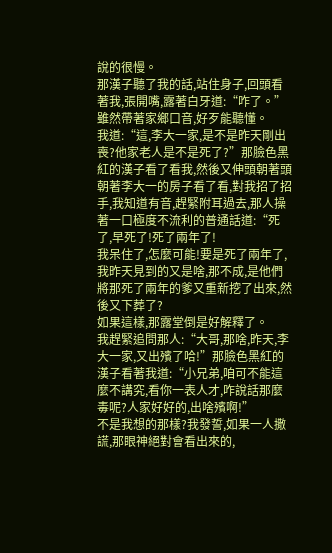說的很慢。
那漢子聽了我的話,站住身子,回頭看著我,張開嘴,露著白牙道:“咋了。”雖然帶著家鄉口音,好歹能聽懂。
我道:“這,李大一家,是不是昨天剛出喪?他家老人是不是死了?”那臉色黑紅的漢子看了看我,然後又伸頭朝著頭朝著李大一的房子看了看,對我招了招手,我知道有音,趕緊附耳過去,那人操著一口極度不流利的普通話道:“死了,早死了!死了兩年了!
我呆住了,怎麼可能!要是死了兩年了,我昨天見到的又是啥,那不成,是他們將那死了兩年的爹又重新挖了出來,然後又下葬了?
如果這樣,那露堂倒是好解釋了。
我趕緊追問那人:“大哥,那啥,昨天,李大一家,又出殯了哈!”那臉色黑紅的漢子看著我道:“小兄弟,咱可不能這麼不講究,看你一表人才,咋說話那麼毒呢?人家好好的,出啥殯啊!”
不是我想的那樣?我發誓,如果一人撒謊,那眼神絕對會看出來的,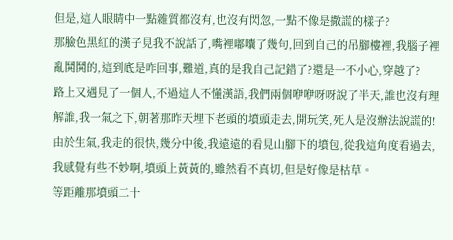但是,這人眼睛中一點雜質都沒有,也沒有閃忽,一點不像是撒謊的樣子?
那臉色黑紅的漢子見我不說話了,嘴裡嘟囔了幾句,回到自己的吊腳樓裡,我腦子裡亂鬨鬨的,這到底是咋回事,難道,真的是我自己記錯了?還是一不小心,穿越了?
路上又遇見了一個人,不過這人不懂漢語,我們兩個咿咿呀呀說了半天,誰也沒有理解誰,我一氣之下,朝著那昨天埋下老頭的墳頭走去,開玩笑,死人是沒辦法說謊的!
由於生氣,我走的很快,幾分中後,我遠遠的看見山腳下的墳包,從我這角度看過去,我感覺有些不妙啊,墳頭上黃黃的,雖然看不真切,但是好像是枯草。
等距離那墳頭二十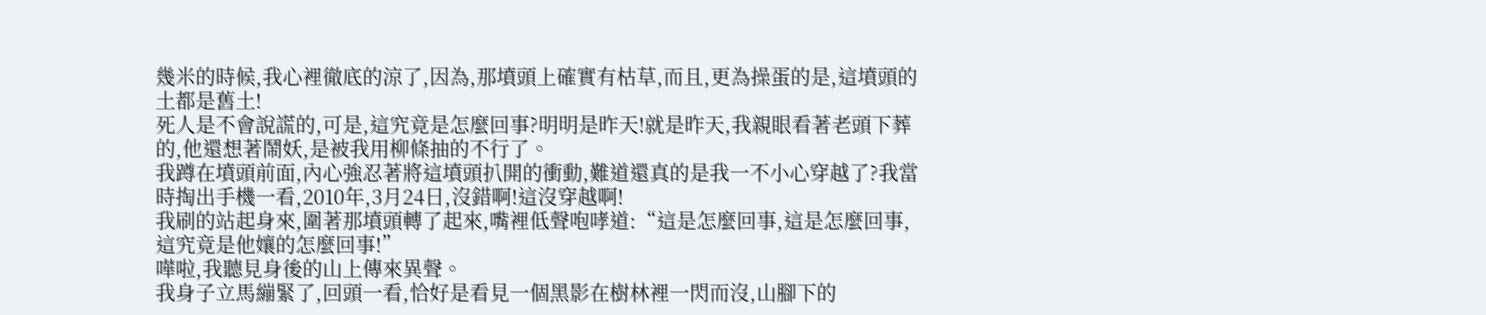幾米的時候,我心裡徹底的涼了,因為,那墳頭上確實有枯草,而且,更為操蛋的是,這墳頭的土都是舊土!
死人是不會說謊的,可是,這究竟是怎麼回事?明明是昨天!就是昨天,我親眼看著老頭下葬的,他還想著鬧妖,是被我用柳條抽的不行了。
我蹲在墳頭前面,內心強忍著將這墳頭扒開的衝動,難道還真的是我一不小心穿越了?我當時掏出手機一看,2010年,3月24日,沒錯啊!這沒穿越啊!
我刷的站起身來,圍著那墳頭轉了起來,嘴裡低聲咆哮道:“這是怎麼回事,這是怎麼回事,這究竟是他孃的怎麼回事!”
嘩啦,我聽見身後的山上傳來異聲。
我身子立馬繃緊了,回頭一看,恰好是看見一個黑影在樹林裡一閃而沒,山腳下的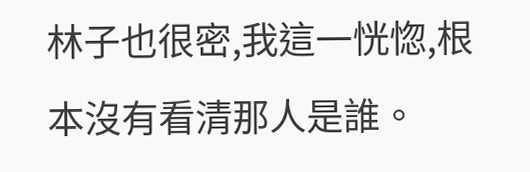林子也很密,我這一恍惚,根本沒有看清那人是誰。